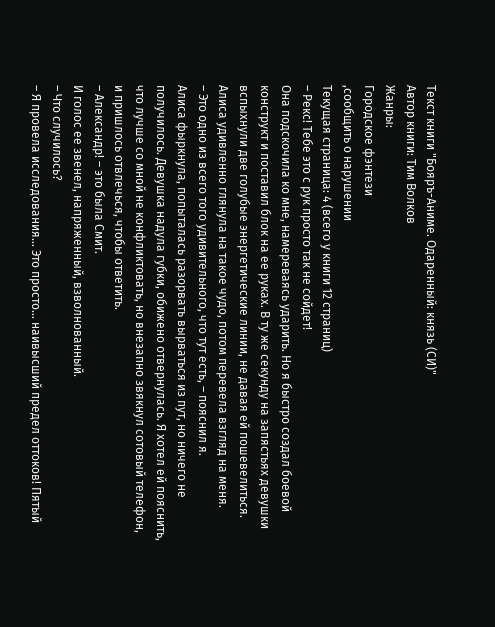Текст книги "Бояръ-Аниме. Одаренный: князь (СИ)"
Автор книги: Тим Волков
Жанры:
Городское фэнтези
,сообщить о нарушении
Текущая страница: 4 (всего у книги 12 страниц)
– Рекс! Тебе это с рук просто так не сойдет!
Она подскочила ко мне, намереваясь ударить. Но я быстро создал боевой конструкт и поставил блок на ее руках. В ту же секунду на запястьях девушки вспыхнули две голубые энергетические линии, не давая ей пошевелиться.
Алиса удивленно глянула на такое чудо, потом перевела взгляд на меня.
– Это одно из всего того удивительного, что тут есть, – пояснил я.
Алиса фыркнула, попыталась разорвать вырваться из пут, но ничего не получилось. Девушка надула губки, обижено отвернулась. Я хотел ей пояснить, что лучше со мной не конфликтовать, но внезапно звякнул сотовый телефон, и пришлось отвлечься, чтобы ответить.
– Александр! – это была Смит.
И голос ее звенел, напряженный, взволнованный.
– Что случилось?
– Я провела исследования... Это просто... наивысший предел оттоков! Пятый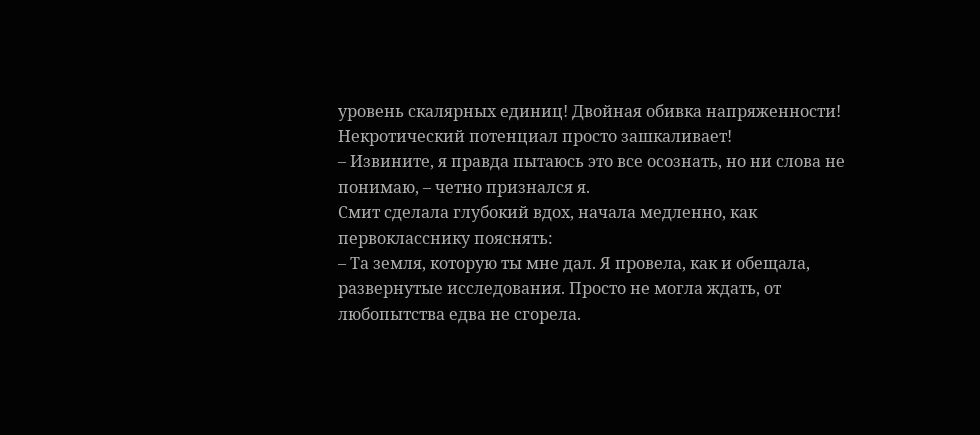уровень скалярных единиц! Двойная обивка напряженности! Некротический потенциал просто зашкаливает!
– Извините, я правда пытаюсь это все осознать, но ни слова не понимаю, – четно признался я.
Смит сделала глубокий вдох, начала медленно, как первокласснику пояснять:
– Та земля, которую ты мне дал. Я провела, как и обещала, развернутые исследования. Просто не могла ждать, от любопытства едва не сгорела.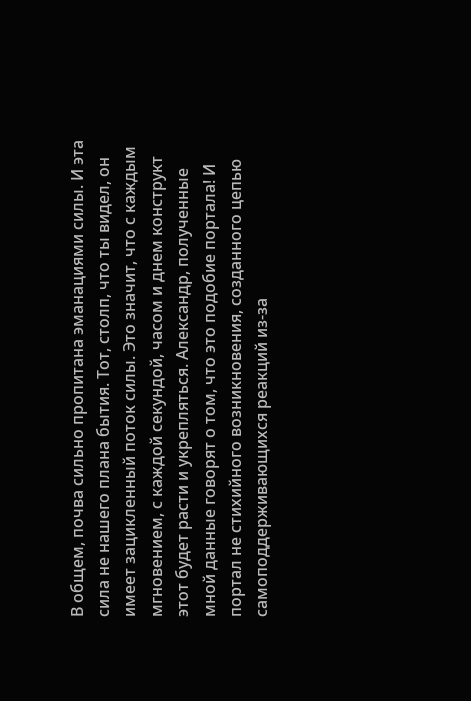В общем, почва сильно пропитана эманациями силы. И эта сила не нашего плана бытия. Тот, столп, что ты видел, он имеет зацикленный поток силы. Это значит, что с каждым мгновением, с каждой секундой, часом и днем конструкт этот будет расти и укрепляться. Александр, полученные мной данные говорят о том, что это подобие портала! И портал не стихийного возникновения, созданного цепью самоподдерживающихся реакций из-за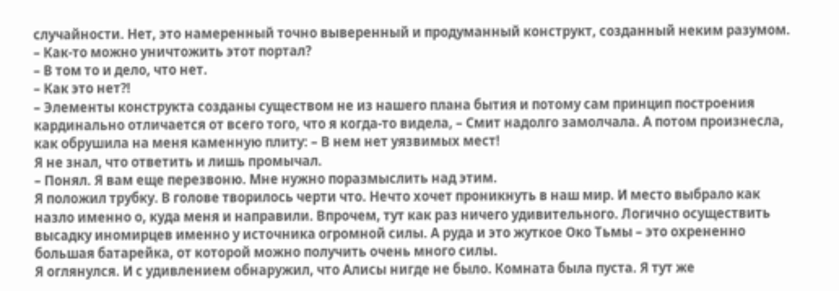случайности. Нет, это намеренный точно выверенный и продуманный конструкт, созданный неким разумом.
– Как-то можно уничтожить этот портал?
– В том то и дело, что нет.
– Как это нет?!
– Элементы конструкта созданы существом не из нашего плана бытия и потому сам принцип построения кардинально отличается от всего того, что я когда-то видела, – Смит надолго замолчала. А потом произнесла, как обрушила на меня каменную плиту: – В нем нет уязвимых мест!
Я не знал, что ответить и лишь промычал.
– Понял. Я вам еще перезвоню. Мне нужно поразмыслить над этим.
Я положил трубку. В голове творилось черти что. Нечто хочет проникнуть в наш мир. И место выбрало как назло именно о, куда меня и направили. Впрочем, тут как раз ничего удивительного. Логично осуществить высадку иномирцев именно у источника огромной силы. А руда и это жуткое Око Тьмы – это охрененно большая батарейка, от которой можно получить очень много силы.
Я оглянулся. И с удивлением обнаружил, что Алисы нигде не было. Комната была пуста. Я тут же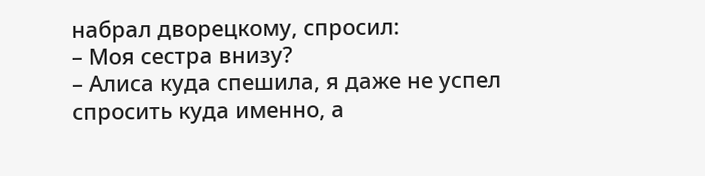набрал дворецкому, спросил:
– Моя сестра внизу?
– Алиса куда спешила, я даже не успел спросить куда именно, а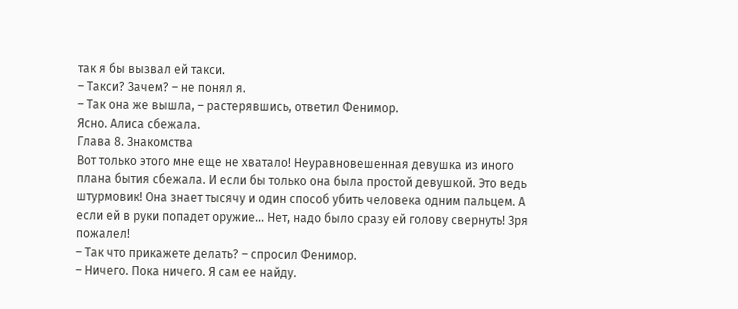так я бы вызвал ей такси.
– Такси? Зачем? – не понял я.
– Так она же вышла, – растерявшись, ответил Фенимор.
Ясно. Алиса сбежала.
Глава 8. Знакомства
Вот только этого мне еще не хватало! Неуравновешенная девушка из иного плана бытия сбежала. И если бы только она была простой девушкой. Это ведь штурмовик! Она знает тысячу и один способ убить человека одним пальцем. А если ей в руки попадет оружие... Нет, надо было сразу ей голову свернуть! Зря пожалел!
– Так что прикажете делать? – спросил Фенимор.
– Ничего. Пока ничего. Я сам ее найду.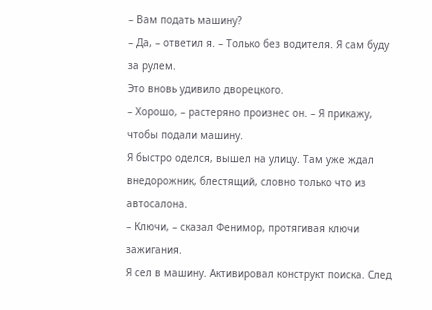– Вам подать машину?
– Да, – ответил я. – Только без водителя. Я сам буду за рулем.
Это вновь удивило дворецкого.
– Хорошо, – растеряно произнес он. – Я прикажу, чтобы подали машину.
Я быстро оделся, вышел на улицу. Там уже ждал внедорожник, блестящий, словно только что из автосалона.
– Ключи, – сказал Фенимор, протягивая ключи зажигания.
Я сел в машину. Активировал конструкт поиска. След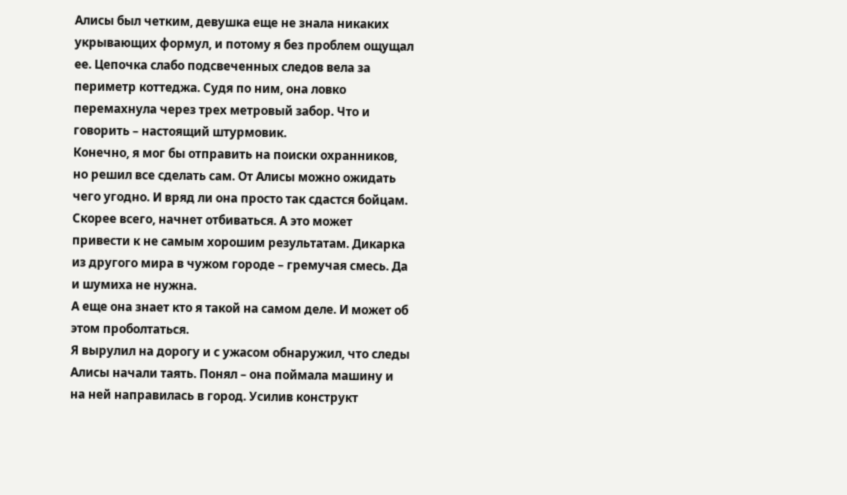Алисы был четким, девушка еще не знала никаких укрывающих формул, и потому я без проблем ощущал ее. Цепочка слабо подсвеченных следов вела за периметр коттеджа. Судя по ним, она ловко перемахнула через трех метровый забор. Что и говорить – настоящий штурмовик.
Конечно, я мог бы отправить на поиски охранников, но решил все сделать сам. От Алисы можно ожидать чего угодно. И вряд ли она просто так сдастся бойцам. Скорее всего, начнет отбиваться. А это может привести к не самым хорошим результатам. Дикарка из другого мира в чужом городе – гремучая смесь. Да и шумиха не нужна.
А еще она знает кто я такой на самом деле. И может об этом проболтаться.
Я вырулил на дорогу и с ужасом обнаружил, что следы Алисы начали таять. Понял – она поймала машину и на ней направилась в город. Усилив конструкт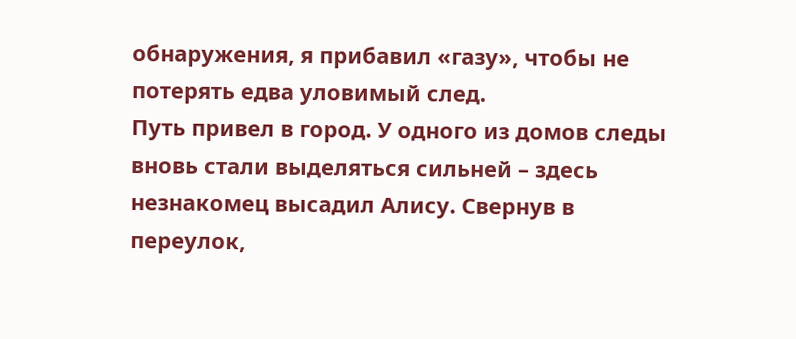обнаружения, я прибавил «газу», чтобы не потерять едва уловимый след.
Путь привел в город. У одного из домов следы вновь стали выделяться сильней – здесь незнакомец высадил Алису. Свернув в переулок,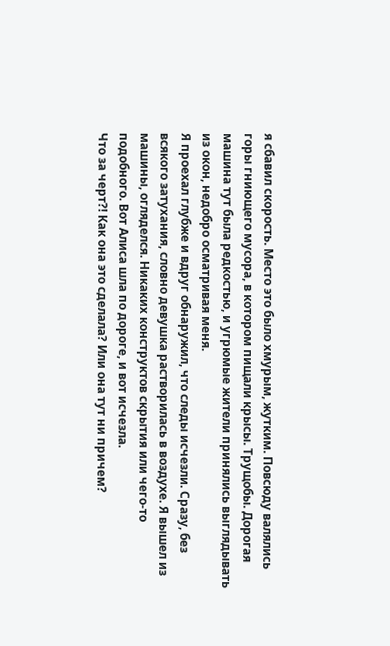я сбавил скорость. Место это было хмурым, жутким. Повсюду валялись горы гниющего мусора, в котором пищали крысы. Трущобы. Дорогая машина тут была редкостью, и угрюмые жители принялись выглядывать из окон, недобро осматривая меня.
Я проехал глубже и вдруг обнаружил, что следы исчезли. Сразу, без всякого затухания, словно девушка растворилась в воздухе. Я вышел из машины, огляделся. Никаких конструктов скрытия или чего-то подобного. Вот Алиса шла по дороге, и вот исчезла.
Что за черт?! Как она это сделала? Или она тут ни причем?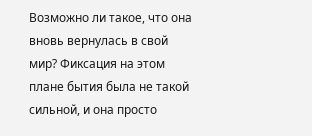Возможно ли такое, что она вновь вернулась в свой мир? Фиксация на этом плане бытия была не такой сильной, и она просто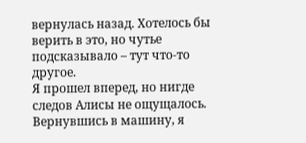вернулась назад. Хотелось бы верить в это, но чутье подсказывало – тут что-то другое.
Я прошел вперед, но нигде следов Алисы не ощущалось. Вернувшись в машину, я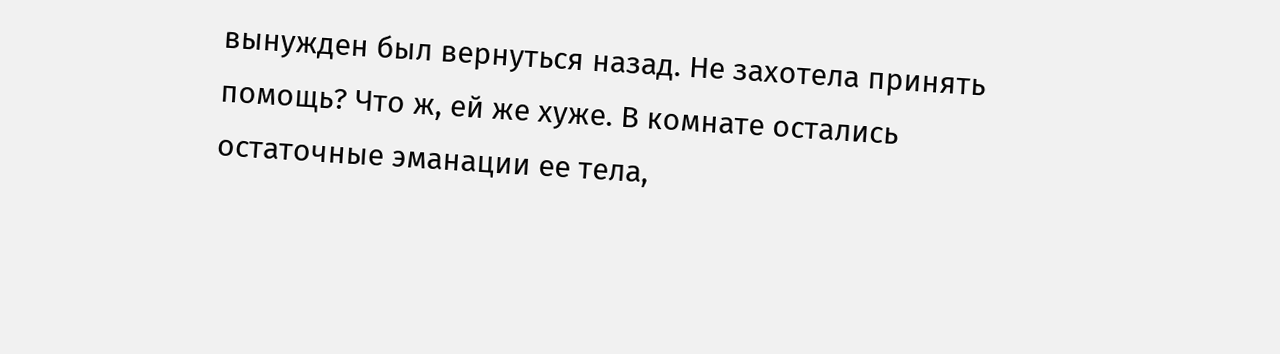вынужден был вернуться назад. Не захотела принять помощь? Что ж, ей же хуже. В комнате остались остаточные эманации ее тела,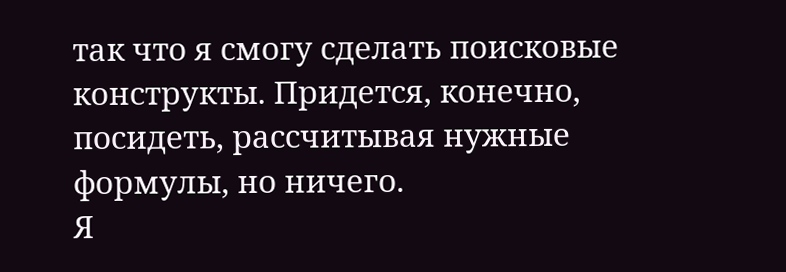так что я смогу сделать поисковые конструкты. Придется, конечно, посидеть, рассчитывая нужные формулы, но ничего.
Я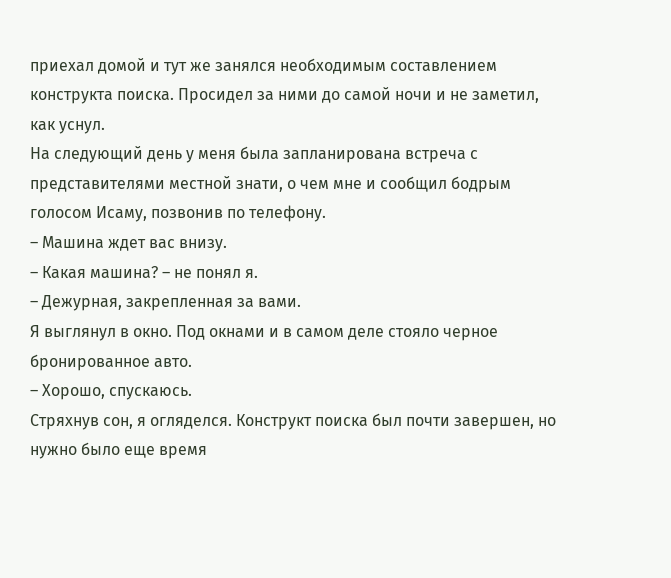приехал домой и тут же занялся необходимым составлением конструкта поиска. Просидел за ними до самой ночи и не заметил, как уснул.
На следующий день у меня была запланирована встреча с представителями местной знати, о чем мне и сообщил бодрым голосом Исаму, позвонив по телефону.
– Машина ждет вас внизу.
– Какая машина? – не понял я.
– Дежурная, закрепленная за вами.
Я выглянул в окно. Под окнами и в самом деле стояло черное бронированное авто.
– Хорошо, спускаюсь.
Стряхнув сон, я огляделся. Конструкт поиска был почти завершен, но нужно было еще время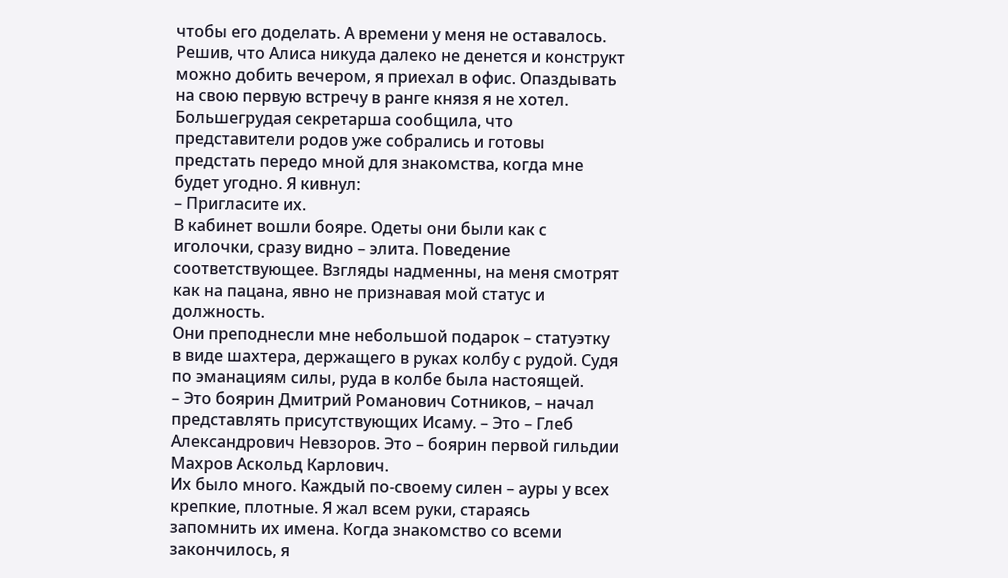чтобы его доделать. А времени у меня не оставалось.
Решив, что Алиса никуда далеко не денется и конструкт можно добить вечером, я приехал в офис. Опаздывать на свою первую встречу в ранге князя я не хотел.
Большегрудая секретарша сообщила, что представители родов уже собрались и готовы предстать передо мной для знакомства, когда мне будет угодно. Я кивнул:
– Пригласите их.
В кабинет вошли бояре. Одеты они были как с иголочки, сразу видно – элита. Поведение соответствующее. Взгляды надменны, на меня смотрят как на пацана, явно не признавая мой статус и должность.
Они преподнесли мне небольшой подарок – статуэтку в виде шахтера, держащего в руках колбу с рудой. Судя по эманациям силы, руда в колбе была настоящей.
– Это боярин Дмитрий Романович Сотников, – начал представлять присутствующих Исаму. – Это – Глеб Александрович Невзоров. Это – боярин первой гильдии Махров Аскольд Карлович.
Их было много. Каждый по-своему силен – ауры у всех крепкие, плотные. Я жал всем руки, стараясь запомнить их имена. Когда знакомство со всеми закончилось, я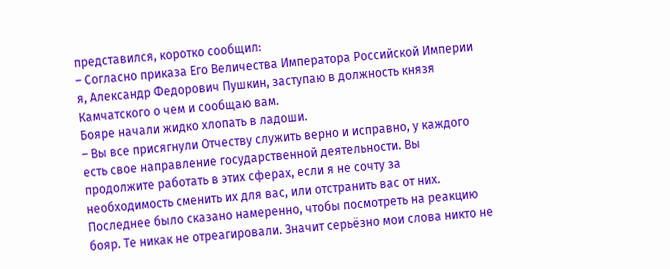представился, коротко сообщил:
– Согласно приказа Его Величества Императора Российской Империи я, Александр Федорович Пушкин, заступаю в должность князя Камчатского о чем и сообщаю вам.
Бояре начали жидко хлопать в ладоши.
– Вы все присягнули Отчеству служить верно и исправно, у каждого есть свое направление государственной деятельности. Вы продолжите работать в этих сферах, если я не сочту за необходимость сменить их для вас, или отстранить вас от них.
Последнее было сказано намеренно, чтобы посмотреть на реакцию бояр. Те никак не отреагировали. Значит серьёзно мои слова никто не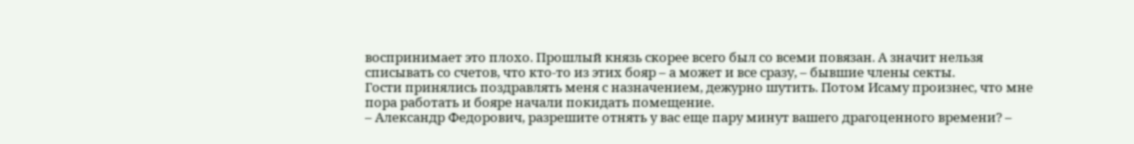воспринимает это плохо. Прошлый князь скорее всего был со всеми повязан. А значит нельзя списывать со счетов, что кто-то из этих бояр – а может и все сразу, – бывшие члены секты.
Гости принялись поздравлять меня с назначением, дежурно шутить. Потом Исаму произнес, что мне пора работать и бояре начали покидать помещение.
– Александр Федорович, разрешите отнять у вас еще пару минут вашего драгоценного времени? –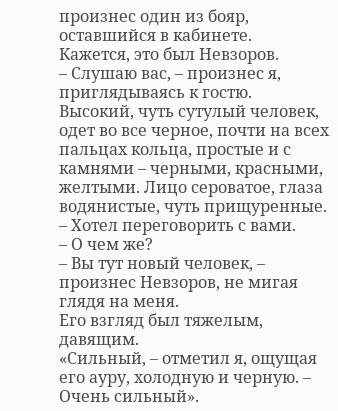произнес один из бояр, оставшийся в кабинете.
Кажется, это был Невзоров.
– Слушаю вас, – произнес я, приглядываясь к гостю.
Высокий, чуть сутулый человек, одет во все черное, почти на всех пальцах кольца, простые и с камнями – черными, красными, желтыми. Лицо сероватое, глаза водянистые, чуть прищуренные.
– Хотел переговорить с вами.
– О чем же?
– Вы тут новый человек, – произнес Невзоров, не мигая глядя на меня.
Его взгляд был тяжелым, давящим.
«Сильный, – отметил я, ощущая его ауру, холодную и черную. – Очень сильный».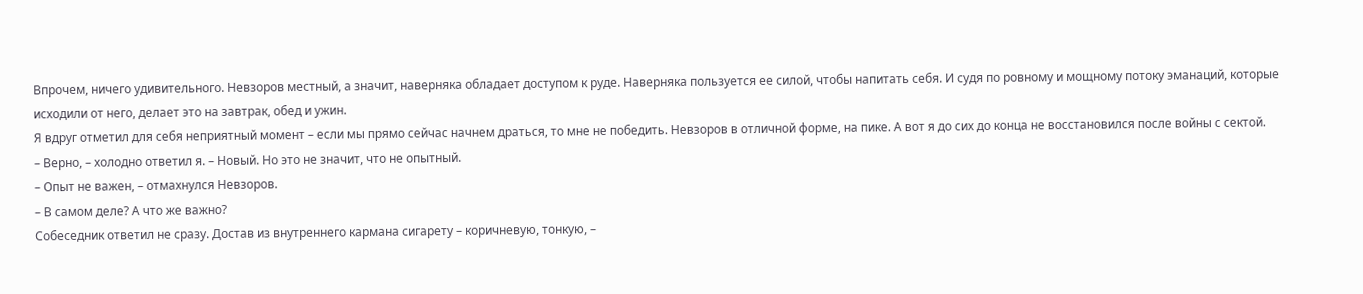Впрочем, ничего удивительного. Невзоров местный, а значит, наверняка обладает доступом к руде. Наверняка пользуется ее силой, чтобы напитать себя. И судя по ровному и мощному потоку эманаций, которые исходили от него, делает это на завтрак, обед и ужин.
Я вдруг отметил для себя неприятный момент – если мы прямо сейчас начнем драться, то мне не победить. Невзоров в отличной форме, на пике. А вот я до сих до конца не восстановился после войны с сектой.
– Верно, – холодно ответил я. – Новый. Но это не значит, что не опытный.
– Опыт не важен, – отмахнулся Невзоров.
– В самом деле? А что же важно?
Собеседник ответил не сразу. Достав из внутреннего кармана сигарету – коричневую, тонкую, –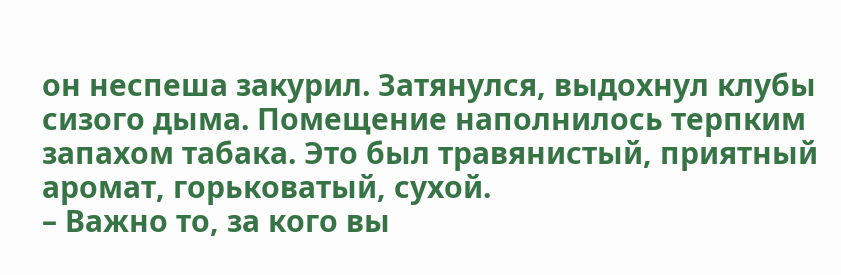он неспеша закурил. Затянулся, выдохнул клубы сизого дыма. Помещение наполнилось терпким запахом табака. Это был травянистый, приятный аромат, горьковатый, сухой.
– Важно то, за кого вы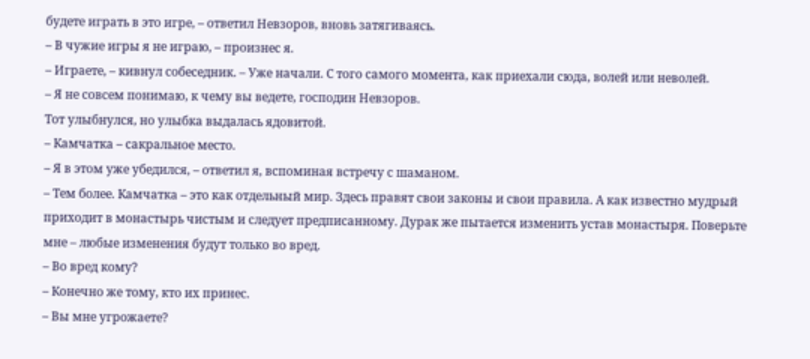будете играть в это игре, – ответил Невзоров, вновь затягиваясь.
– В чужие игры я не играю, – произнес я.
– Играете, – кивнул собеседник. – Уже начали. С того самого момента, как приехали сюда, волей или неволей.
– Я не совсем понимаю, к чему вы ведете, господин Невзоров.
Тот улыбнулся, но улыбка выдалась ядовитой.
– Камчатка – сакральное место.
– Я в этом уже убедился, – ответил я, вспоминая встречу с шаманом.
– Тем более. Камчатка – это как отдельный мир. Здесь правят свои законы и свои правила. А как известно мудрый приходит в монастырь чистым и следует предписанному. Дурак же пытается изменить устав монастыря. Поверьте мне – любые изменения будут только во вред.
– Во вред кому?
– Конечно же тому, кто их принес.
– Вы мне угрожаете?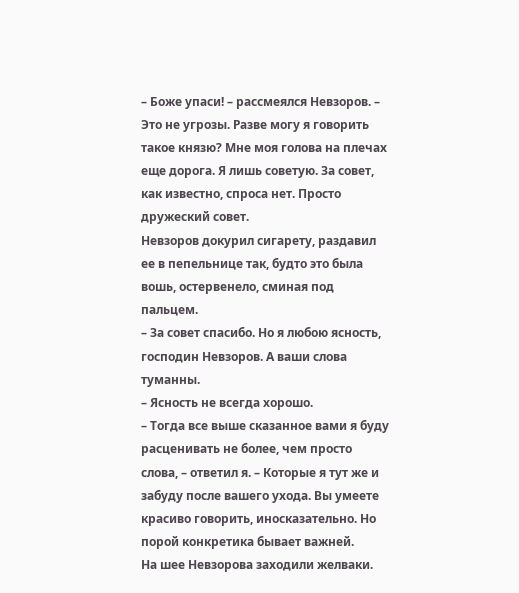– Боже упаси! – рассмеялся Невзоров. – Это не угрозы. Разве могу я говорить такое князю? Мне моя голова на плечах еще дорога. Я лишь советую. За совет, как известно, спроса нет. Просто дружеский совет.
Невзоров докурил сигарету, раздавил ее в пепельнице так, будто это была вошь, остервенело, сминая под пальцем.
– За совет спасибо. Но я любою ясность, господин Невзоров. А ваши слова туманны.
– Ясность не всегда хорошо.
– Тогда все выше сказанное вами я буду расценивать не более, чем просто слова, – ответил я. – Которые я тут же и забуду после вашего ухода. Вы умеете красиво говорить, иносказательно. Но порой конкретика бывает важней.
На шее Невзорова заходили желваки.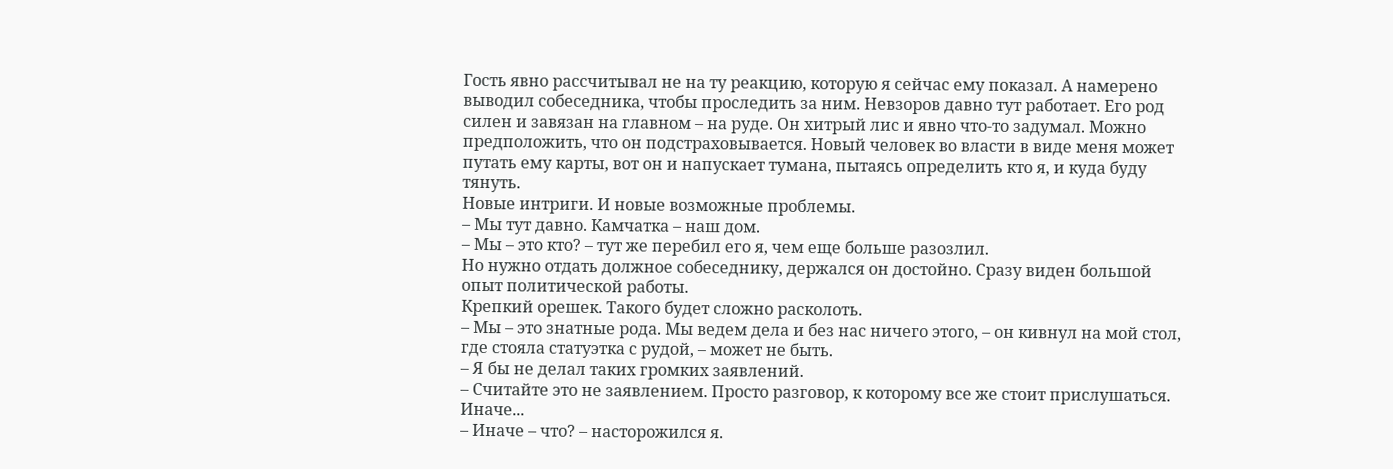Гость явно рассчитывал не на ту реакцию, которую я сейчас ему показал. А намерено выводил собеседника, чтобы проследить за ним. Невзоров давно тут работает. Его род силен и завязан на главном – на руде. Он хитрый лис и явно что-то задумал. Можно предположить, что он подстраховывается. Новый человек во власти в виде меня может путать ему карты, вот он и напускает тумана, пытаясь определить кто я, и куда буду тянуть.
Новые интриги. И новые возможные проблемы.
– Мы тут давно. Камчатка – наш дом.
– Мы – это кто? – тут же перебил его я, чем еще больше разозлил.
Но нужно отдать должное собеседнику, держался он достойно. Сразу виден большой опыт политической работы.
Крепкий орешек. Такого будет сложно расколоть.
– Мы – это знатные рода. Мы ведем дела и без нас ничего этого, – он кивнул на мой стол, где стояла статуэтка с рудой, – может не быть.
– Я бы не делал таких громких заявлений.
– Считайте это не заявлением. Просто разговор, к которому все же стоит прислушаться. Иначе...
– Иначе – что? – насторожился я.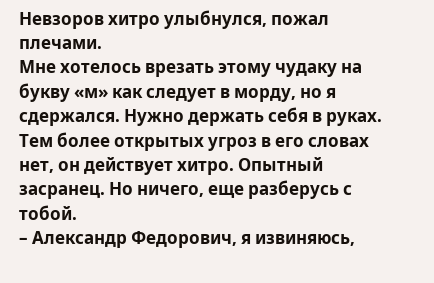Невзоров хитро улыбнулся, пожал плечами.
Мне хотелось врезать этому чудаку на букву «м» как следует в морду, но я сдержался. Нужно держать себя в руках. Тем более открытых угроз в его словах нет, он действует хитро. Опытный засранец. Но ничего, еще разберусь с тобой.
– Александр Федорович, я извиняюсь,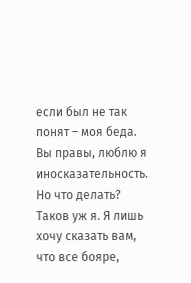если был не так понят – моя беда. Вы правы, люблю я иносказательность. Но что делать? Таков уж я. Я лишь хочу сказать вам, что все бояре,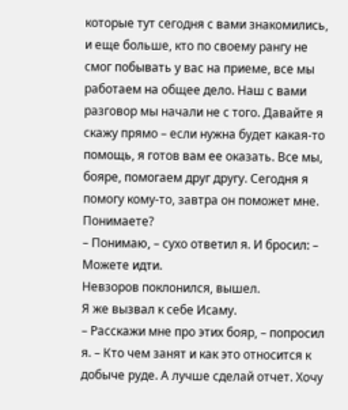которые тут сегодня с вами знакомились, и еще больше, кто по своему рангу не смог побывать у вас на приеме, все мы работаем на общее дело. Наш с вами разговор мы начали не с того. Давайте я скажу прямо – если нужна будет какая-то помощь, я готов вам ее оказать. Все мы, бояре, помогаем друг другу. Сегодня я помогу кому-то, завтра он поможет мне. Понимаете?
– Понимаю, – сухо ответил я. И бросил: – Можете идти.
Невзоров поклонился, вышел.
Я же вызвал к себе Исаму.
– Расскажи мне про этих бояр, – попросил я. – Кто чем занят и как это относится к добыче руде. А лучше сделай отчет. Хочу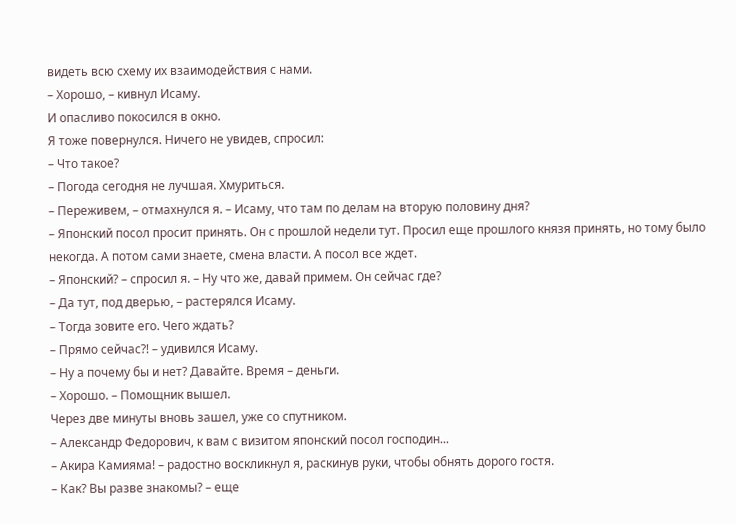видеть всю схему их взаимодействия с нами.
– Хорошо, – кивнул Исаму.
И опасливо покосился в окно.
Я тоже повернулся. Ничего не увидев, спросил:
– Что такое?
– Погода сегодня не лучшая. Хмуриться.
– Переживем, – отмахнулся я. – Исаму, что там по делам на вторую половину дня?
– Японский посол просит принять. Он с прошлой недели тут. Просил еще прошлого князя принять, но тому было некогда. А потом сами знаете, смена власти. А посол все ждет.
– Японский? – спросил я. – Ну что же, давай примем. Он сейчас где?
– Да тут, под дверью, – растерялся Исаму.
– Тогда зовите его. Чего ждать?
– Прямо сейчас?! – удивился Исаму.
– Ну а почему бы и нет? Давайте. Время – деньги.
– Хорошо. – Помощник вышел.
Через две минуты вновь зашел, уже со спутником.
– Александр Федорович, к вам с визитом японский посол господин...
– Акира Камияма! – радостно воскликнул я, раскинув руки, чтобы обнять дорого гостя.
– Как? Вы разве знакомы? – еще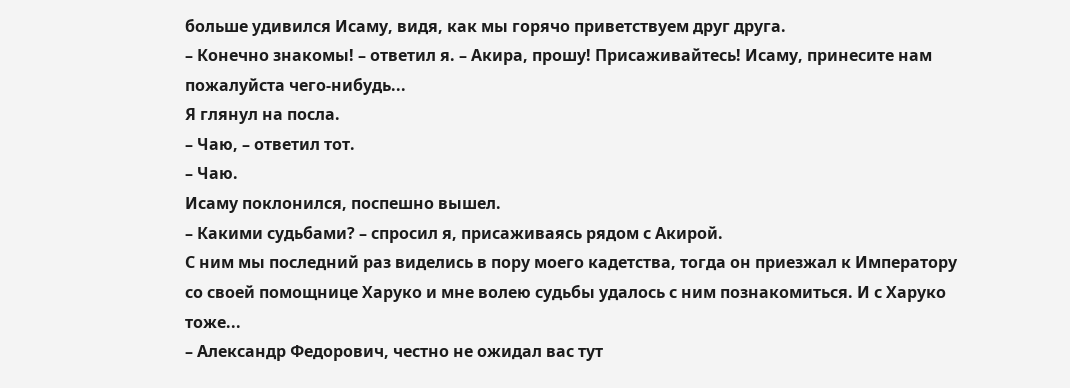больше удивился Исаму, видя, как мы горячо приветствуем друг друга.
– Конечно знакомы! – ответил я. – Акира, прошу! Присаживайтесь! Исаму, принесите нам пожалуйста чего-нибудь...
Я глянул на посла.
– Чаю, – ответил тот.
– Чаю.
Исаму поклонился, поспешно вышел.
– Какими судьбами? – спросил я, присаживаясь рядом с Акирой.
С ним мы последний раз виделись в пору моего кадетства, тогда он приезжал к Императору со своей помощнице Харуко и мне волею судьбы удалось с ним познакомиться. И с Харуко тоже...
– Александр Федорович, честно не ожидал вас тут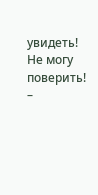увидеть! Не могу поверить! –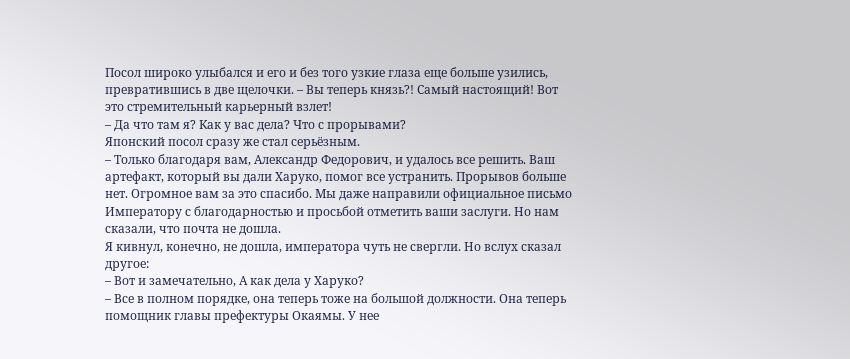Посол широко улыбался и его и без того узкие глаза еще больше узились, превратившись в две щелочки. – Вы теперь князь?! Самый настоящий! Вот это стремительный карьерный взлет!
– Да что там я? Как у вас дела? Что с прорывами?
Японский посол сразу же стал серьёзным.
– Только благодаря вам, Александр Федорович, и удалось все решить. Ваш артефакт, который вы дали Харуко, помог все устранить. Прорывов больше нет. Огромное вам за это спасибо. Мы даже направили официальное письмо Императору с благодарностью и просьбой отметить ваши заслуги. Но нам сказали, что почта не дошла.
Я кивнул, конечно, не дошла, императора чуть не свергли. Но вслух сказал другое:
– Вот и замечательно, А как дела у Харуко?
– Все в полном порядке, она теперь тоже на большой должности. Она теперь помощник главы префектуры Окаямы. У нее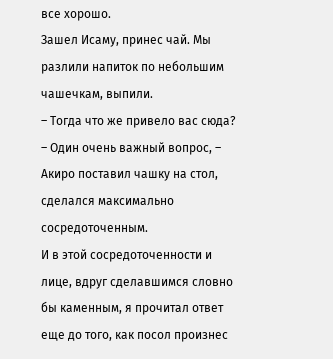все хорошо.
Зашел Исаму, принес чай. Мы разлили напиток по небольшим чашечкам, выпили.
– Тогда что же привело вас сюда?
– Один очень важный вопрос, – Акиро поставил чашку на стол, сделался максимально сосредоточенным.
И в этой сосредоточенности и лице, вдруг сделавшимся словно бы каменным, я прочитал ответ еще до того, как посол произнес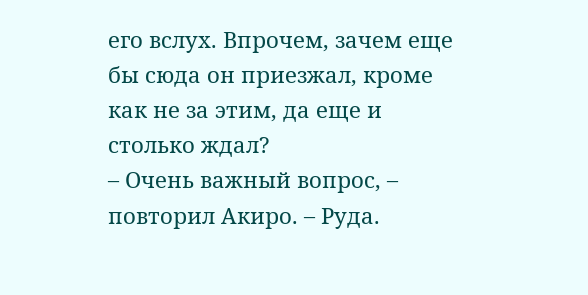его вслух. Впрочем, зачем еще бы сюда он приезжал, кроме как не за этим, да еще и столько ждал?
– Очень важный вопрос, – повторил Акиро. – Руда.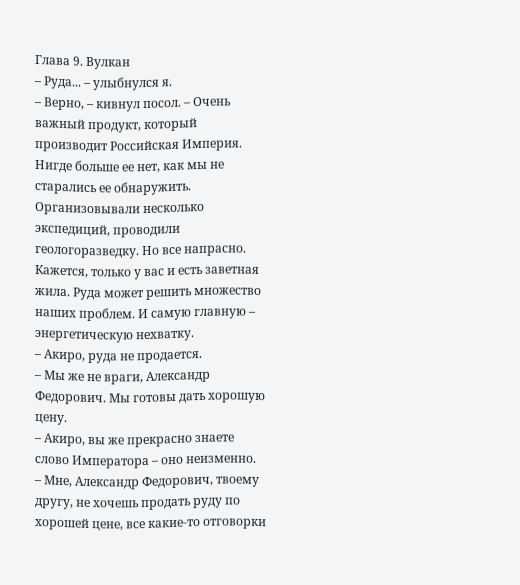Глава 9. Вулкан
– Руда... – улыбнулся я.
– Верно, – кивнул посол. – Очень важный продукт, который производит Российская Империя. Нигде больше ее нет, как мы не старались ее обнаружить. Организовывали несколько экспедиций, проводили геологоразведку. Но все напрасно. Кажется, только у вас и есть заветная жила. Руда может решить множество наших проблем. И самую главную – энергетическую нехватку.
– Акиро, руда не продается.
– Мы же не враги, Александр Федорович. Мы готовы дать хорошую цену.
– Акиро, вы же прекрасно знаете слово Императора – оно неизменно.
– Мне, Александр Федорович, твоему другу, не хочешь продать руду по хорошей цене, все какие-то отговорки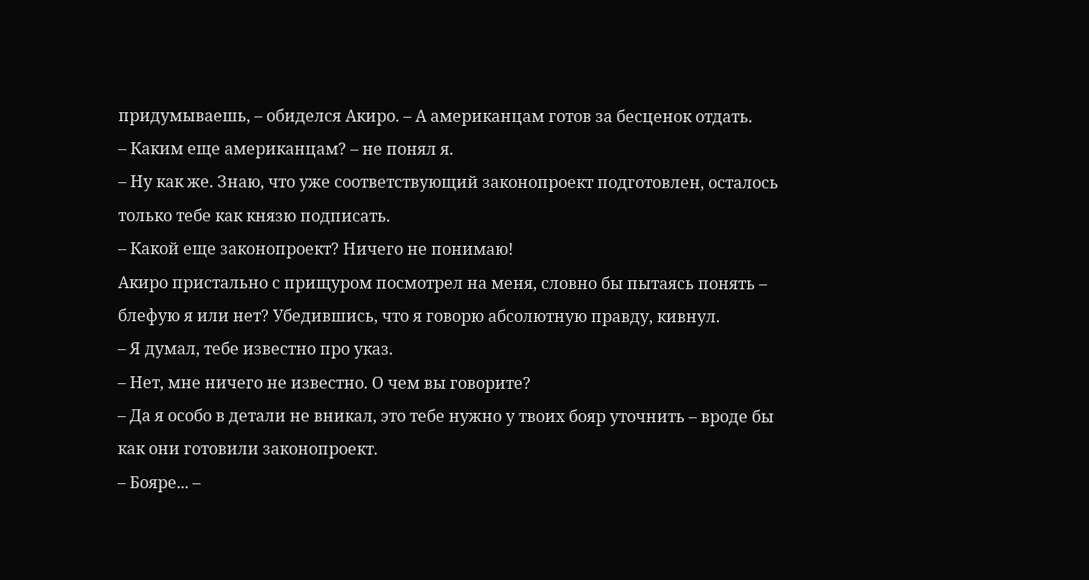придумываешь, – обиделся Акиро. – А американцам готов за бесценок отдать.
– Каким еще американцам? – не понял я.
– Ну как же. Знаю, что уже соответствующий законопроект подготовлен, осталось только тебе как князю подписать.
– Какой еще законопроект? Ничего не понимаю!
Акиро пристально с прищуром посмотрел на меня, словно бы пытаясь понять – блефую я или нет? Убедившись, что я говорю абсолютную правду, кивнул.
– Я думал, тебе известно про указ.
– Нет, мне ничего не известно. О чем вы говорите?
– Да я особо в детали не вникал, это тебе нужно у твоих бояр уточнить – вроде бы как они готовили законопроект.
– Бояре... –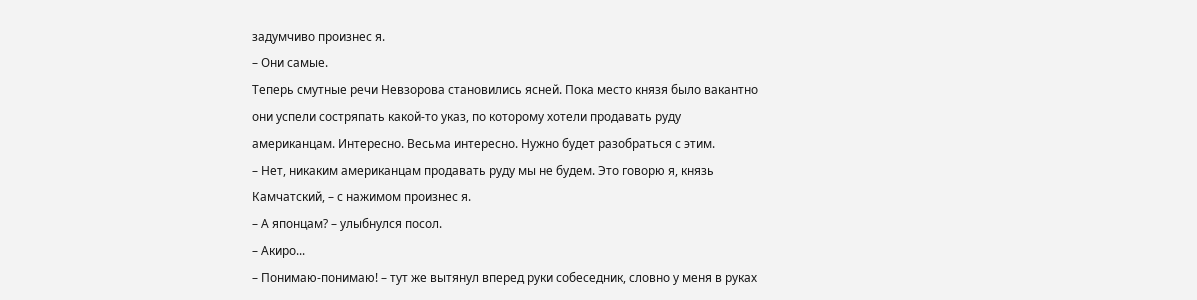задумчиво произнес я.
– Они самые.
Теперь смутные речи Невзорова становились ясней. Пока место князя было вакантно они успели состряпать какой-то указ, по которому хотели продавать руду американцам. Интересно. Весьма интересно. Нужно будет разобраться с этим.
– Нет, никаким американцам продавать руду мы не будем. Это говорю я, князь Камчатский, – с нажимом произнес я.
– А японцам? – улыбнулся посол.
– Акиро...
– Понимаю-понимаю! – тут же вытянул вперед руки собеседник, словно у меня в руках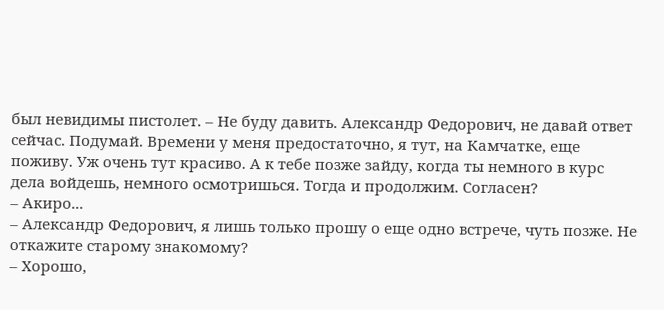был невидимы пистолет. – Не буду давить. Александр Федорович, не давай ответ сейчас. Подумай. Времени у меня предостаточно, я тут, на Камчатке, еще поживу. Уж очень тут красиво. А к тебе позже зайду, когда ты немного в курс дела войдешь, немного осмотришься. Тогда и продолжим. Согласен?
– Акиро...
– Александр Федорович, я лишь только прошу о еще одно встрече, чуть позже. Не откажите старому знакомому?
– Хорошо,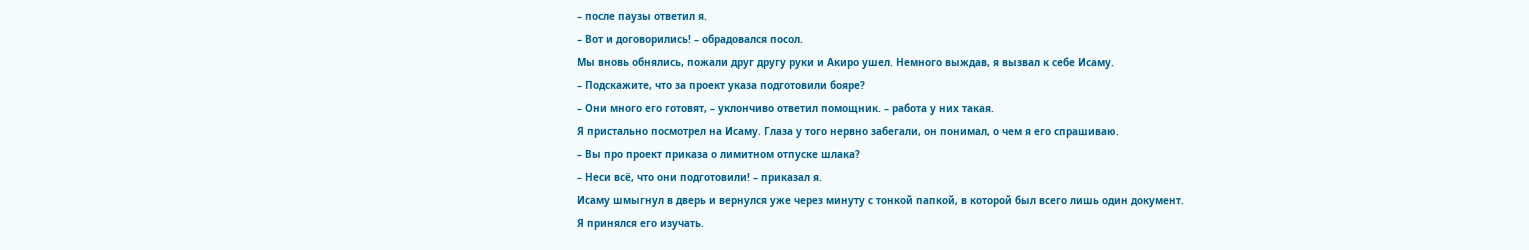– после паузы ответил я.
– Вот и договорились! – обрадовался посол.
Мы вновь обнялись, пожали друг другу руки и Акиро ушел. Немного выждав, я вызвал к себе Исаму.
– Подскажите, что за проект указа подготовили бояре?
– Они много его готовят, – уклончиво ответил помощник. – работа у них такая.
Я пристально посмотрел на Исаму. Глаза у того нервно забегали, он понимал, о чем я его спрашиваю.
– Вы про проект приказа о лимитном отпуске шлака?
– Неси всё, что они подготовили! – приказал я.
Исаму шмыгнул в дверь и вернулся уже через минуту с тонкой папкой, в которой был всего лишь один документ.
Я принялся его изучать.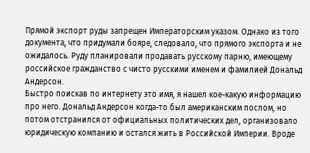Прямой экспорт руды запрещен Императорским указом. Однако из того документа, что придумали бояре, следовало, что прямого экспорта и не ожидалось. Руду планировали продавать русскому парню, имеющему российское гражданство с чисто русскими именем и фамилией Дональд Андерсон.
Быстро поискав по интернету это имя, я нашел кое-какую информацию про него. Дональд Андерсон когда-то был американским послом, но потом отстранился от официальных политических дел, организовало юридическую компанию и остался жить в Российской Империи. Вроде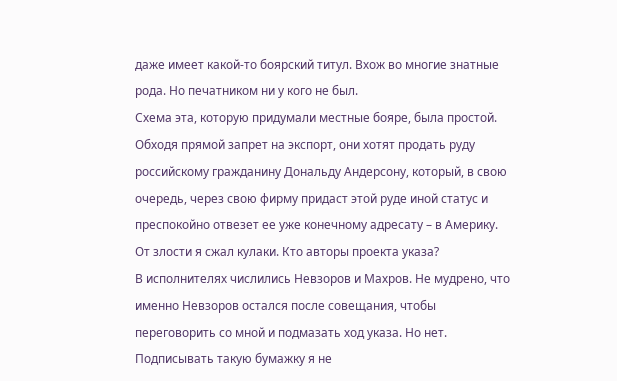даже имеет какой-то боярский титул. Вхож во многие знатные рода. Но печатником ни у кого не был.
Схема эта, которую придумали местные бояре, была простой. Обходя прямой запрет на экспорт, они хотят продать руду российскому гражданину Дональду Андерсону, который, в свою очередь, через свою фирму придаст этой руде иной статус и преспокойно отвезет ее уже конечному адресату – в Америку.
От злости я сжал кулаки. Кто авторы проекта указа?
В исполнителях числились Невзоров и Махров. Не мудрено, что именно Невзоров остался после совещания, чтобы переговорить со мной и подмазать ход указа. Но нет. Подписывать такую бумажку я не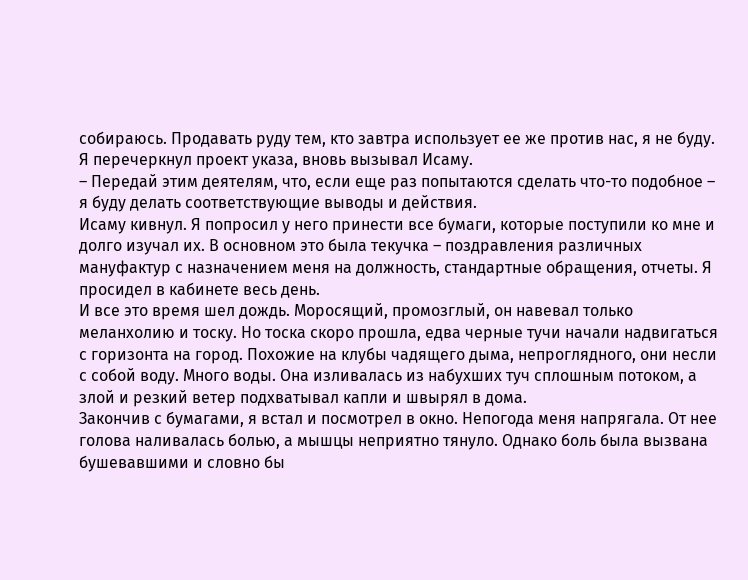собираюсь. Продавать руду тем, кто завтра использует ее же против нас, я не буду.
Я перечеркнул проект указа, вновь вызывал Исаму.
– Передай этим деятелям, что, если еще раз попытаются сделать что-то подобное – я буду делать соответствующие выводы и действия.
Исаму кивнул. Я попросил у него принести все бумаги, которые поступили ко мне и долго изучал их. В основном это была текучка – поздравления различных мануфактур с назначением меня на должность, стандартные обращения, отчеты. Я просидел в кабинете весь день.
И все это время шел дождь. Моросящий, промозглый, он навевал только меланхолию и тоску. Но тоска скоро прошла, едва черные тучи начали надвигаться с горизонта на город. Похожие на клубы чадящего дыма, непроглядного, они несли с собой воду. Много воды. Она изливалась из набухших туч сплошным потоком, а злой и резкий ветер подхватывал капли и швырял в дома.
Закончив с бумагами, я встал и посмотрел в окно. Непогода меня напрягала. От нее голова наливалась болью, а мышцы неприятно тянуло. Однако боль была вызвана бушевавшими и словно бы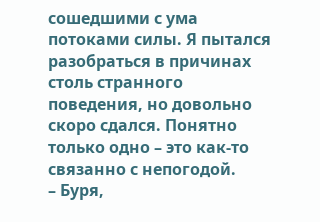сошедшими с ума потоками силы. Я пытался разобраться в причинах столь странного поведения, но довольно скоро сдался. Понятно только одно – это как-то связанно с непогодой.
– Буря,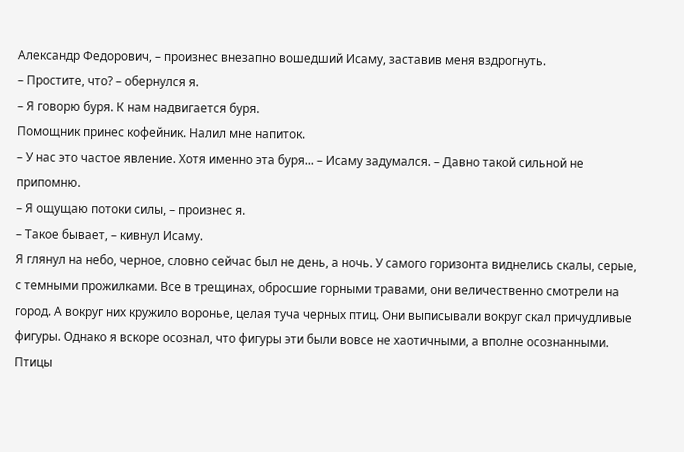Александр Федорович, – произнес внезапно вошедший Исаму, заставив меня вздрогнуть.
– Простите, что? – обернулся я.
– Я говорю буря. К нам надвигается буря.
Помощник принес кофейник. Налил мне напиток.
– У нас это частое явление. Хотя именно эта буря... – Исаму задумался. – Давно такой сильной не припомню.
– Я ощущаю потоки силы, – произнес я.
– Такое бывает, – кивнул Исаму.
Я глянул на небо, черное, словно сейчас был не день, а ночь. У самого горизонта виднелись скалы, серые, с темными прожилками. Все в трещинах, обросшие горными травами, они величественно смотрели на город. А вокруг них кружило воронье, целая туча черных птиц. Они выписывали вокруг скал причудливые фигуры. Однако я вскоре осознал, что фигуры эти были вовсе не хаотичными, а вполне осознанными.
Птицы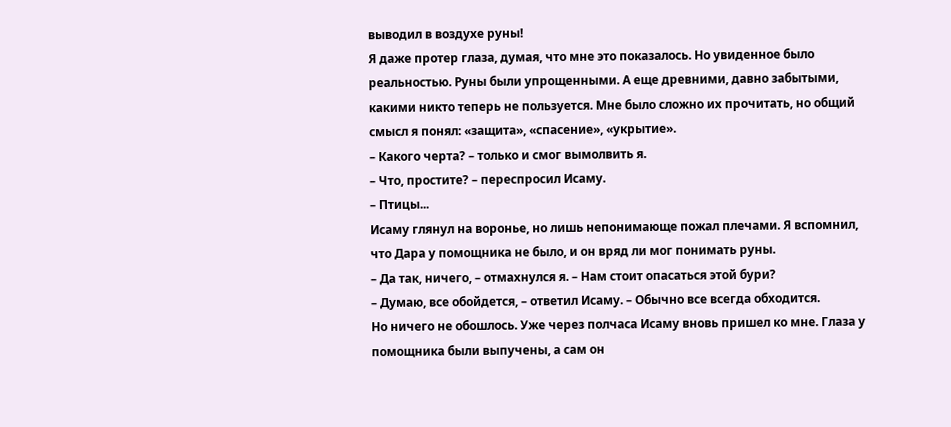выводил в воздухе руны!
Я даже протер глаза, думая, что мне это показалось. Но увиденное было реальностью. Руны были упрощенными. А еще древними, давно забытыми, какими никто теперь не пользуется. Мне было сложно их прочитать, но общий смысл я понял: «защита», «спасение», «укрытие».
– Какого черта? – только и смог вымолвить я.
– Что, простите? – переспросил Исаму.
– Птицы...
Исаму глянул на воронье, но лишь непонимающе пожал плечами. Я вспомнил, что Дара у помощника не было, и он вряд ли мог понимать руны.
– Да так, ничего, – отмахнулся я. – Нам стоит опасаться этой бури?
– Думаю, все обойдется, – ответил Исаму. – Обычно все всегда обходится.
Но ничего не обошлось. Уже через полчаса Исаму вновь пришел ко мне. Глаза у помощника были выпучены, а сам он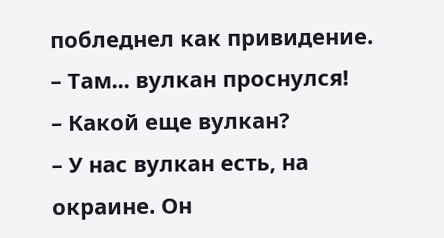побледнел как привидение.
– Там... вулкан проснулся!
– Какой еще вулкан?
– У нас вулкан есть, на окраине. Он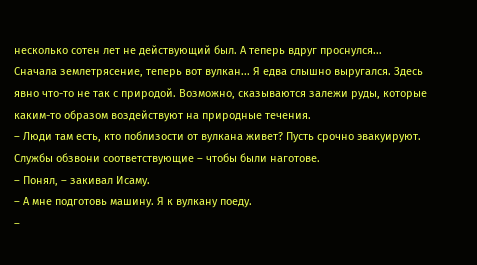несколько сотен лет не действующий был. А теперь вдруг проснулся...
Сначала землетрясение, теперь вот вулкан... Я едва слышно выругался. Здесь явно что-то не так с природой. Возможно, сказываются залежи руды, которые каким-то образом воздействуют на природные течения.
– Люди там есть, кто поблизости от вулкана живет? Пусть срочно эвакуируют. Службы обзвони соответствующие – чтобы были наготове.
– Понял, – закивал Исаму.
– А мне подготовь машину. Я к вулкану поеду.
–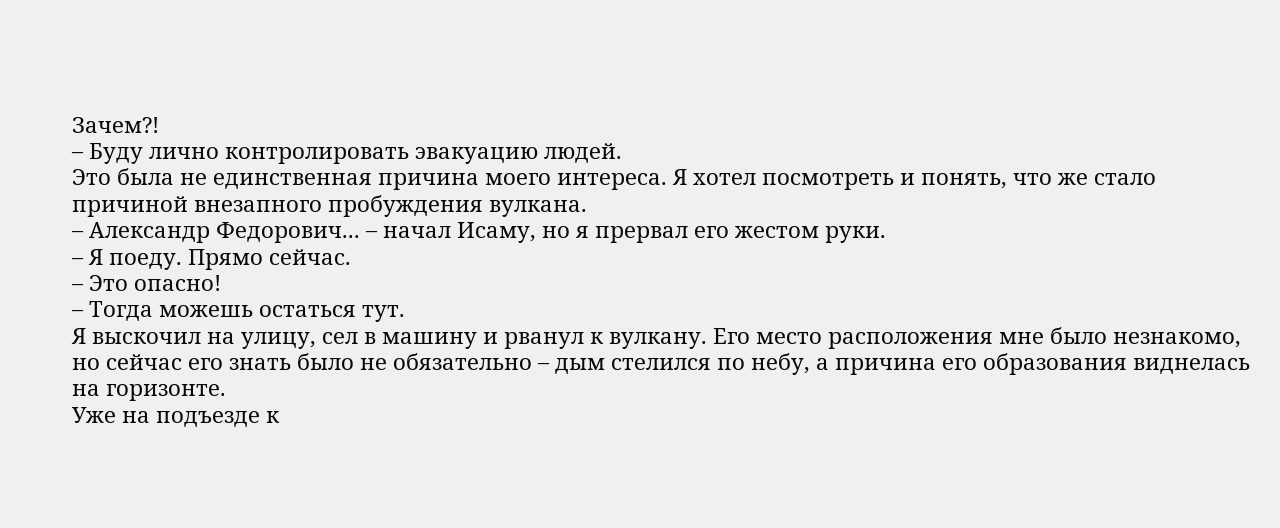Зачем?!
– Буду лично контролировать эвакуацию людей.
Это была не единственная причина моего интереса. Я хотел посмотреть и понять, что же стало причиной внезапного пробуждения вулкана.
– Александр Федорович... – начал Исаму, но я прервал его жестом руки.
– Я поеду. Прямо сейчас.
– Это опасно!
– Тогда можешь остаться тут.
Я выскочил на улицу, сел в машину и рванул к вулкану. Его место расположения мне было незнакомо, но сейчас его знать было не обязательно – дым стелился по небу, а причина его образования виднелась на горизонте.
Уже на подъезде к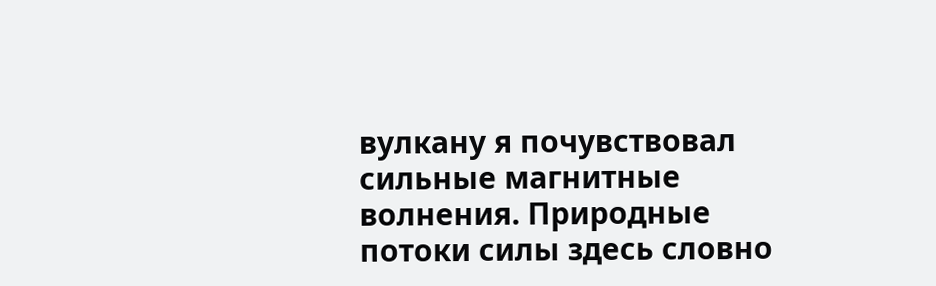вулкану я почувствовал сильные магнитные волнения. Природные потоки силы здесь словно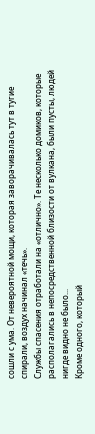сошли с ума. От невероятной мощи, которая заворачивалась тут в тугие спирали, воздух начинал «течь».
Службы спасения отработали на «отлично». Те несколько домиков, которые располагались в непосредственной близости от вулкана, были пусты, людей нигде видно не было...
Кроме одного, который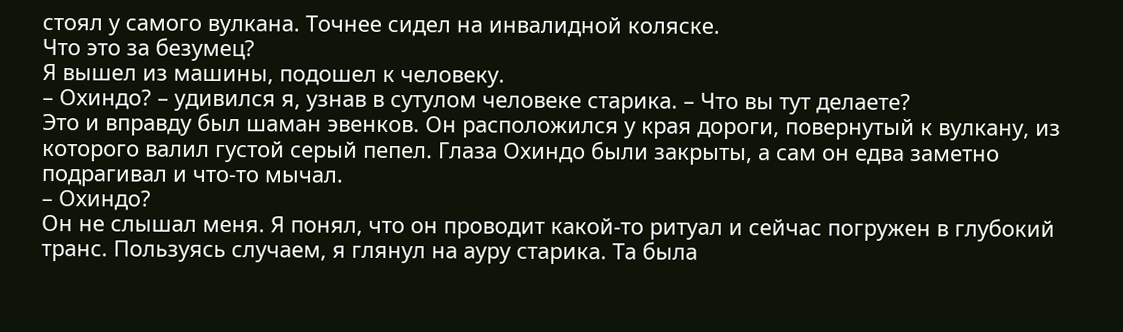стоял у самого вулкана. Точнее сидел на инвалидной коляске.
Что это за безумец?
Я вышел из машины, подошел к человеку.
– Охиндо? – удивился я, узнав в сутулом человеке старика. – Что вы тут делаете?
Это и вправду был шаман эвенков. Он расположился у края дороги, повернутый к вулкану, из которого валил густой серый пепел. Глаза Охиндо были закрыты, а сам он едва заметно подрагивал и что-то мычал.
– Охиндо?
Он не слышал меня. Я понял, что он проводит какой-то ритуал и сейчас погружен в глубокий транс. Пользуясь случаем, я глянул на ауру старика. Та была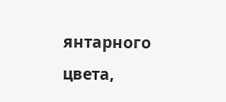янтарного цвета,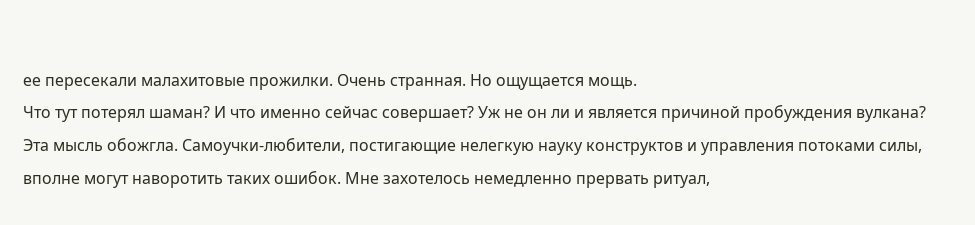ее пересекали малахитовые прожилки. Очень странная. Но ощущается мощь.
Что тут потерял шаман? И что именно сейчас совершает? Уж не он ли и является причиной пробуждения вулкана?
Эта мысль обожгла. Самоучки-любители, постигающие нелегкую науку конструктов и управления потоками силы, вполне могут наворотить таких ошибок. Мне захотелось немедленно прервать ритуал,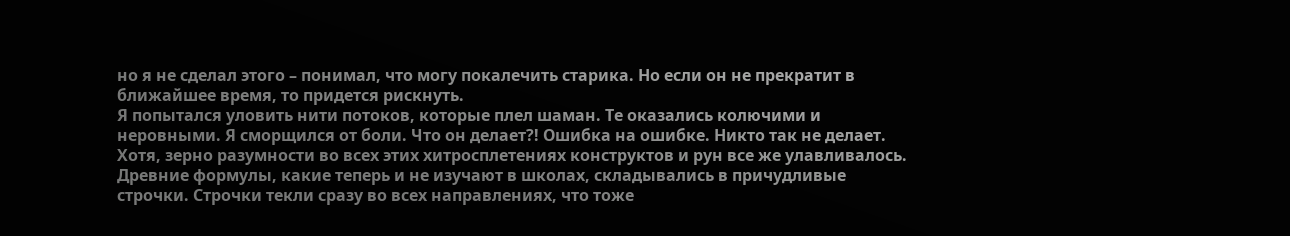но я не сделал этого – понимал, что могу покалечить старика. Но если он не прекратит в ближайшее время, то придется рискнуть.
Я попытался уловить нити потоков, которые плел шаман. Те оказались колючими и неровными. Я сморщился от боли. Что он делает?! Ошибка на ошибке. Никто так не делает. Хотя, зерно разумности во всех этих хитросплетениях конструктов и рун все же улавливалось.
Древние формулы, какие теперь и не изучают в школах, складывались в причудливые строчки. Строчки текли сразу во всех направлениях, что тоже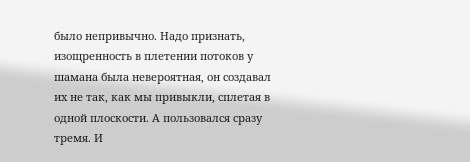было непривычно. Надо признать, изощренность в плетении потоков у шамана была невероятная, он создавал их не так, как мы привыкли, сплетая в одной плоскости. А пользовался сразу тремя. И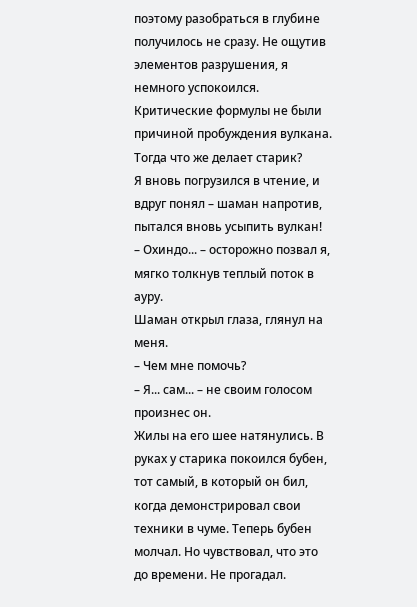поэтому разобраться в глубине получилось не сразу. Не ощутив элементов разрушения, я немного успокоился. Критические формулы не были причиной пробуждения вулкана. Тогда что же делает старик?
Я вновь погрузился в чтение, и вдруг понял – шаман напротив, пытался вновь усыпить вулкан!
– Охиндо... – осторожно позвал я, мягко толкнув теплый поток в ауру.
Шаман открыл глаза, глянул на меня.
– Чем мне помочь?
– Я... сам... – не своим голосом произнес он.
Жилы на его шее натянулись. В руках у старика покоился бубен, тот самый, в который он бил, когда демонстрировал свои техники в чуме. Теперь бубен молчал. Но чувствовал, что это до времени. Не прогадал.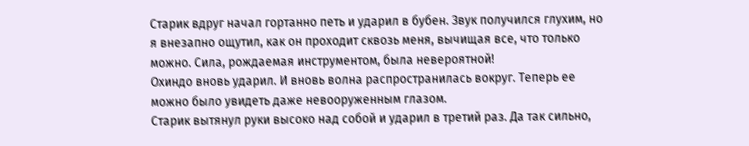Старик вдруг начал гортанно петь и ударил в бубен. Звук получился глухим, но я внезапно ощутил, как он проходит сквозь меня, вычищая все, что только можно. Сила, рождаемая инструментом, была невероятной!
Охиндо вновь ударил. И вновь волна распространилась вокруг. Теперь ее можно было увидеть даже невооруженным глазом.
Старик вытянул руки высоко над собой и ударил в третий раз. Да так сильно,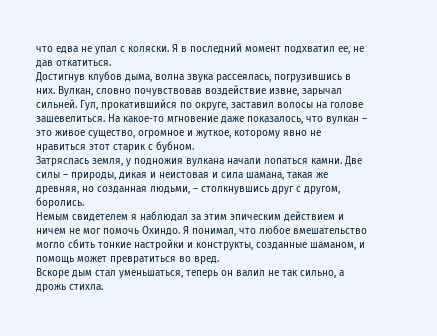что едва не упал с коляски. Я в последний момент подхватил ее, не дав откатиться.
Достигнув клубов дыма, волна звука рассеялась, погрузившись в них. Вулкан, словно почувствовав воздействие извне, зарычал сильней. Гул, прокатившийся по округе, заставил волосы на голове зашевелиться. На какое-то мгновение даже показалось, что вулкан – это живое существо, огромное и жуткое, которому явно не нравиться этот старик с бубном.
Затряслась земля, у подножия вулкана начали лопаться камни. Две силы – природы, дикая и неистовая и сила шамана, такая же древняя, но созданная людьми, – столкнувшись друг с другом, боролись.
Немым свидетелем я наблюдал за этим эпическим действием и ничем не мог помочь Охиндо. Я понимал, что любое вмешательство могло сбить тонкие настройки и конструкты, созданные шаманом, и помощь может превратиться во вред.
Вскоре дым стал уменьшаться, теперь он валил не так сильно, а дрожь стихла.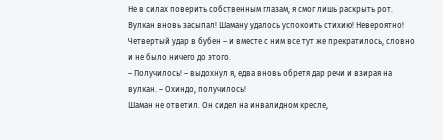Не в силах поверить собственным глазам, я смог лишь раскрыть рот. Вулкан вновь засыпал! Шаману удалось успокоить стихию! Невероятно!
Четвертый удар в бубен – и вместе с ним все тут же прекратилось, словно и не было ничего до этого.
– Получилось! – выдохнул я, едва вновь обретя дар речи и взирая на вулкан. – Охиндо, получилось!
Шаман не ответил. Он сидел на инвалидном кресле,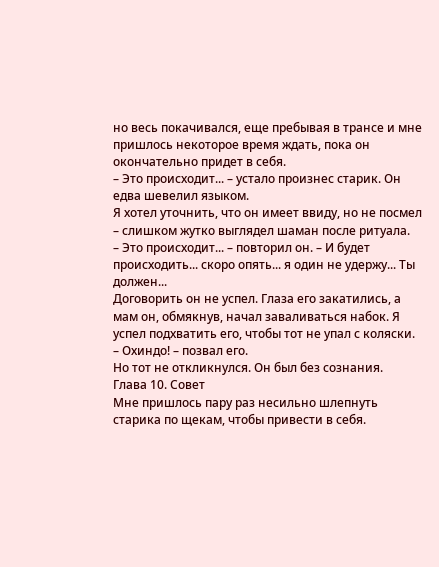но весь покачивался, еще пребывая в трансе и мне пришлось некоторое время ждать, пока он окончательно придет в себя.
– Это происходит... – устало произнес старик. Он едва шевелил языком.
Я хотел уточнить, что он имеет ввиду, но не посмел – слишком жутко выглядел шаман после ритуала.
– Это происходит... – повторил он. – И будет происходить... скоро опять... я один не удержу... Ты должен...
Договорить он не успел. Глаза его закатились, а мам он, обмякнув, начал заваливаться набок. Я успел подхватить его, чтобы тот не упал с коляски.
– Охиндо! – позвал его.
Но тот не откликнулся. Он был без сознания.
Глава 10. Совет
Мне пришлось пару раз несильно шлепнуть старика по щекам, чтобы привести в себя.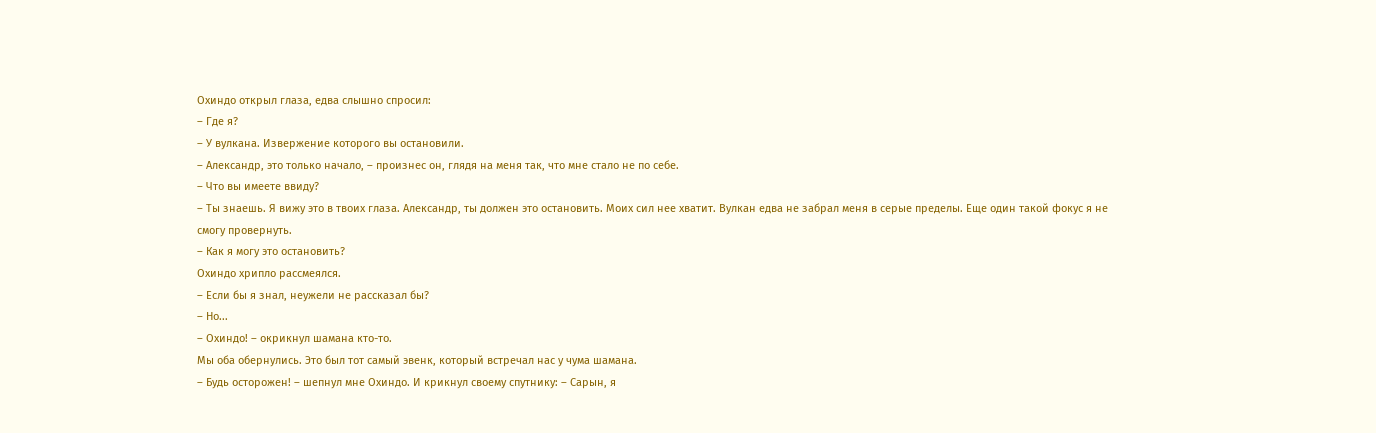Охиндо открыл глаза, едва слышно спросил:
– Где я?
– У вулкана. Извержение которого вы остановили.
– Александр, это только начало, – произнес он, глядя на меня так, что мне стало не по себе.
– Что вы имеете ввиду?
– Ты знаешь. Я вижу это в твоих глаза. Александр, ты должен это остановить. Моих сил нее хватит. Вулкан едва не забрал меня в серые пределы. Еще один такой фокус я не смогу провернуть.
– Как я могу это остановить?
Охиндо хрипло рассмеялся.
– Если бы я знал, неужели не рассказал бы?
– Но...
– Охиндо! – окрикнул шамана кто-то.
Мы оба обернулись. Это был тот самый эвенк, который встречал нас у чума шамана.
– Будь осторожен! – шепнул мне Охиндо. И крикнул своему спутнику: – Сарын, я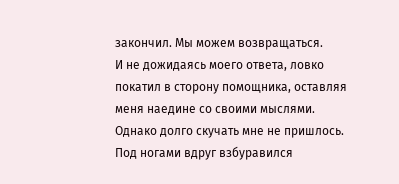закончил. Мы можем возвращаться.
И не дожидаясь моего ответа, ловко покатил в сторону помощника, оставляя меня наедине со своими мыслями.
Однако долго скучать мне не пришлось.
Под ногами вдруг взбуравился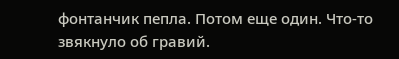фонтанчик пепла. Потом еще один. Что-то звякнуло об гравий.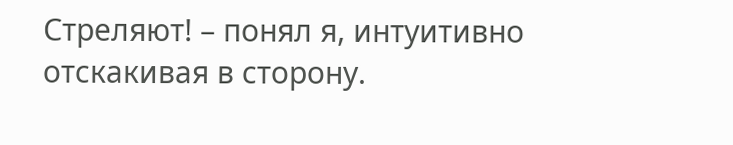Стреляют! – понял я, интуитивно отскакивая в сторону.